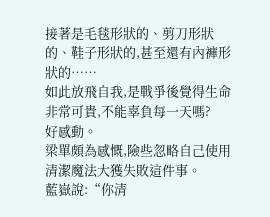接著是毛毯形狀的、剪刀形狀的、鞋子形狀的,甚至還有內褲形狀的……
如此放飛自我,是戰爭後覺得生命非常可貴,不能辜負每一天嗎?
好感動。
梁單頗為感慨,險些忽略自己使用清潔魔法大獲失敗這件事。
藍嶽說:“你清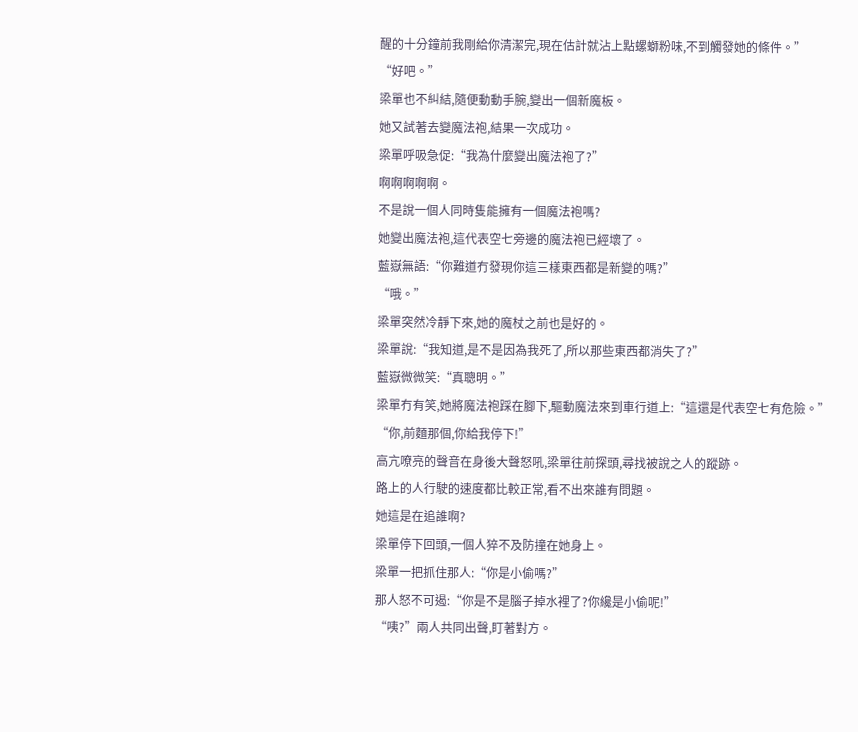醒的十分鐘前我剛給你清潔完,現在估計就沾上點螺螄粉味,不到觸發她的條件。”
“好吧。”
梁單也不糾結,隨便動動手腕,變出一個新魔板。
她又試著去變魔法袍,結果一次成功。
梁單呼吸急促:“我為什麼變出魔法袍了?”
啊啊啊啊啊。
不是說一個人同時隻能擁有一個魔法袍嗎?
她變出魔法袍,這代表空七旁邊的魔法袍已經壞了。
藍嶽無語:“你難道冇發現你這三樣東西都是新變的嗎?”
“哦。”
梁單突然冷靜下來,她的魔杖之前也是好的。
梁單說:“我知道,是不是因為我死了,所以那些東西都消失了?”
藍嶽微微笑:“真聰明。”
梁單冇有笑,她將魔法袍踩在腳下,驅動魔法來到車行道上:“這還是代表空七有危險。”
“你,前麵那個,你給我停下!”
高亢嘹亮的聲音在身後大聲怒吼,梁單往前探頭,尋找被說之人的蹤跡。
路上的人行駛的速度都比較正常,看不出來誰有問題。
她這是在追誰啊?
梁單停下回頭,一個人猝不及防撞在她身上。
梁單一把抓住那人:“你是小偷嗎?”
那人怒不可遏:“你是不是腦子掉水裡了?你纔是小偷呢!”
“咦?”兩人共同出聲,盯著對方。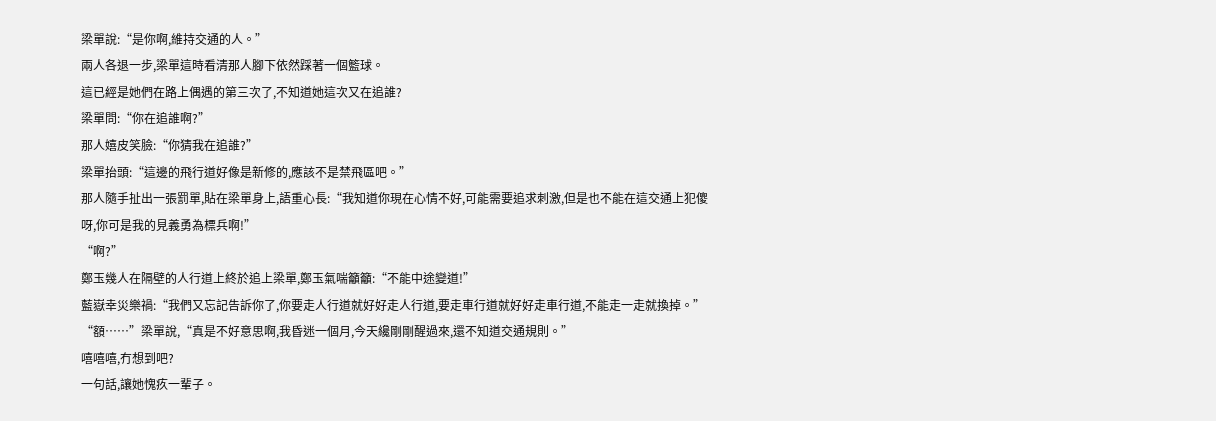梁單說:“是你啊,維持交通的人。”
兩人各退一步,梁單這時看清那人腳下依然踩著一個籃球。
這已經是她們在路上偶遇的第三次了,不知道她這次又在追誰?
梁單問:“你在追誰啊?”
那人嬉皮笑臉:“你猜我在追誰?”
梁單抬頭:“這邊的飛行道好像是新修的,應該不是禁飛區吧。”
那人隨手扯出一張罰單,貼在梁單身上,語重心長:“我知道你現在心情不好,可能需要追求刺激,但是也不能在這交通上犯傻呀,你可是我的見義勇為標兵啊!”
“啊?”
鄭玉幾人在隔壁的人行道上終於追上梁單,鄭玉氣喘籲籲:“不能中途變道!”
藍嶽幸災樂禍:“我們又忘記告訴你了,你要走人行道就好好走人行道,要走車行道就好好走車行道,不能走一走就換掉。”
“額……”梁單說,“真是不好意思啊,我昏迷一個月,今天纔剛剛醒過來,還不知道交通規則。”
嘻嘻嘻,冇想到吧?
一句話,讓她愧疚一輩子。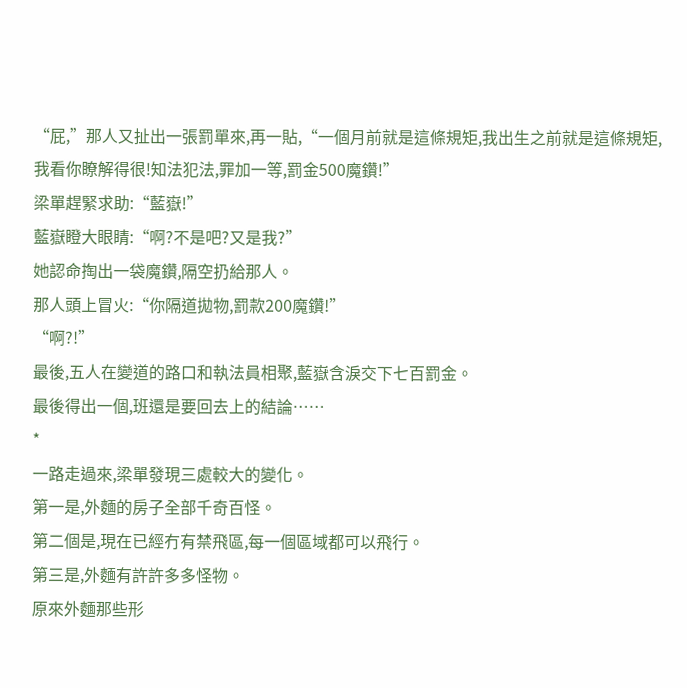“屁,”那人又扯出一張罰單來,再一貼,“一個月前就是這條規矩,我出生之前就是這條規矩,我看你瞭解得很!知法犯法,罪加一等,罰金500魔鑽!”
梁單趕緊求助:“藍嶽!”
藍嶽瞪大眼睛:“啊?不是吧?又是我?”
她認命掏出一袋魔鑽,隔空扔給那人。
那人頭上冒火:“你隔道拋物,罰款200魔鑽!”
“啊?!”
最後,五人在變道的路口和執法員相聚,藍嶽含淚交下七百罰金。
最後得出一個,班還是要回去上的結論……
*
一路走過來,梁單發現三處較大的變化。
第一是,外麵的房子全部千奇百怪。
第二個是,現在已經冇有禁飛區,每一個區域都可以飛行。
第三是,外麵有許許多多怪物。
原來外麵那些形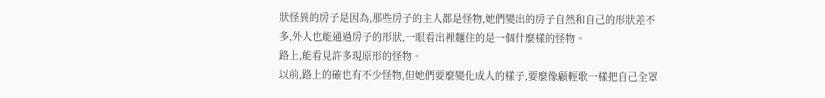狀怪異的房子是因為,那些房子的主人都是怪物,她們變出的房子自然和自己的形狀差不多,外人也能通過房子的形狀,一眼看出裡麵住的是一個什麼樣的怪物。
路上,能看見許多現原形的怪物。
以前,路上的確也有不少怪物,但她們要麼變化成人的樣子,要麼像顧輕歌一樣把自己全罩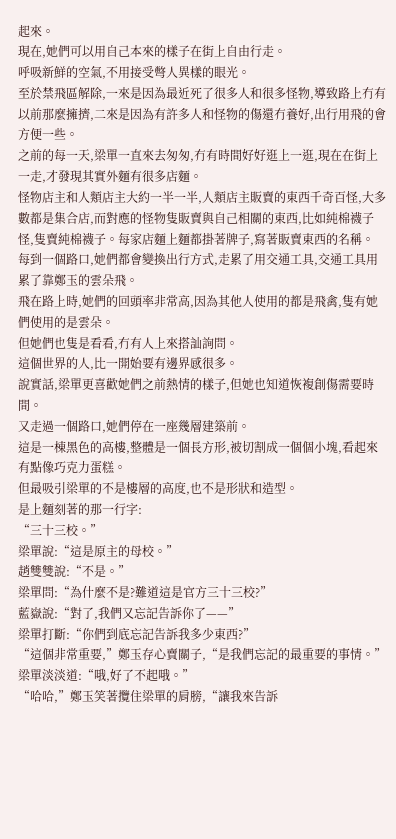起來。
現在,她們可以用自己本來的樣子在街上自由行走。
呼吸新鮮的空氣,不用接受彆人異樣的眼光。
至於禁飛區解除,一來是因為最近死了很多人和很多怪物,導致路上冇有以前那麼擁擠,二來是因為有許多人和怪物的傷還冇養好,出行用飛的會方便一些。
之前的每一天,梁單一直來去匆匆,冇有時間好好逛上一逛,現在在街上一走,才發現其實外麵有很多店麵。
怪物店主和人類店主大約一半一半,人類店主販賣的東西千奇百怪,大多數都是集合店,而對應的怪物隻販賣與自己相關的東西,比如純棉襪子怪,隻賣純棉襪子。每家店麵上麵都掛著牌子,寫著販賣東西的名稱。
每到一個路口,她們都會變換出行方式,走累了用交通工具,交通工具用累了靠鄭玉的雲朵飛。
飛在路上時,她們的回頭率非常高,因為其他人使用的都是飛禽,隻有她們使用的是雲朵。
但她們也隻是看看,冇有人上來搭訕詢問。
這個世界的人,比一開始要有邊界感很多。
說實話,梁單更喜歡她們之前熱情的樣子,但她也知道恢複創傷需要時間。
又走過一個路口,她們停在一座幾層建築前。
這是一棟黑色的高樓,整體是一個長方形,被切割成一個個小塊,看起來有點像巧克力蛋糕。
但最吸引梁單的不是樓層的高度,也不是形狀和造型。
是上麵刻著的那一行字:
“三十三校。”
梁單說:“這是原主的母校。”
趙雙雙說:“不是。”
梁單問:“為什麼不是?難道這是官方三十三校?”
藍嶽說:“對了,我們又忘記告訴你了——”
梁單打斷:“你們到底忘記告訴我多少東西?”
“這個非常重要,”鄭玉存心賣關子,“是我們忘記的最重要的事情。”
梁單淡淡道:“哦,好了不起哦。”
“哈哈,”鄭玉笑著攬住梁單的肩膀,“讓我來告訴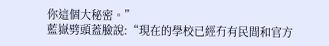你這個大秘密。”
藍嶽劈頭蓋臉說:“現在的學校已經冇有民間和官方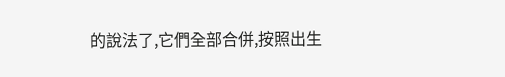的說法了,它們全部合併,按照出生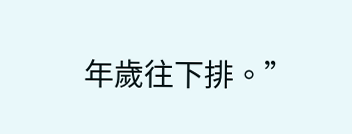年歲往下排。”